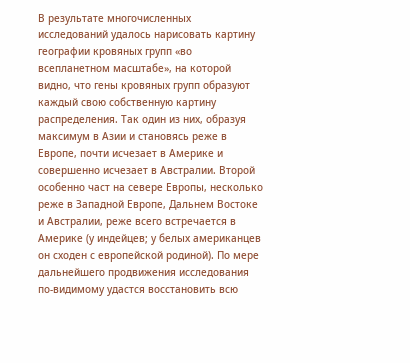В результате многочисленных исследований удалось нарисовать картину географии кровяных групп «во всепланетном масштабе», на которой видно, что гены кровяных групп образуют каждый свою собственную картину распределения. Так один из них, образуя максимум в Азии и становясь реже в Европе, почти исчезает в Америке и совершенно исчезает в Австралии. Второй особенно част на севере Европы, несколько реже в Западной Европе, Дальнем Востоке и Австралии, реже всего встречается в Америке (у индейцев; у белых американцев он сходен с европейской родиной). По мере дальнейшего продвижения исследования по-видимому удастся восстановить всю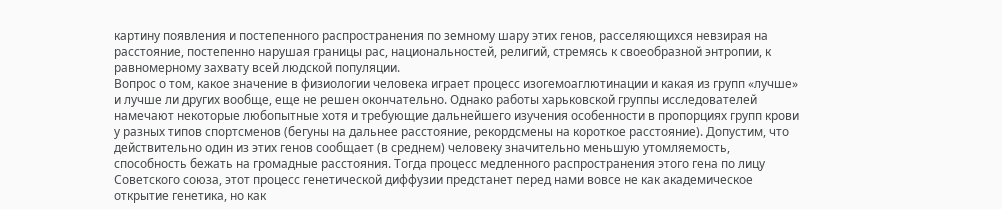картину появления и постепенного распространения по земному шару этих генов, расселяющихся невзирая на расстояние, постепенно нарушая границы рас, национальностей, религий, стремясь к своеобразной энтропии, к равномерному захвату всей людской популяции.
Вопрос о том, какое значение в физиологии человека играет процесс изогемоаглютинации и какая из групп «лучше» и лучше ли других вообще, еще не решен окончательно. Однако работы харьковской группы исследователей намечают некоторые любопытные хотя и требующие дальнейшего изучения особенности в пропорциях групп крови у разных типов спортсменов (бегуны на дальнее расстояние, рекордсмены на короткое расстояние). Допустим, что действительно один из этих генов сообщает (в среднем) человеку значительно меньшую утомляемость, способность бежать на громадные расстояния. Тогда процесс медленного распространения этого гена по лицу Советского союза, этот процесс генетической диффузии предстанет перед нами вовсе не как академическое открытие генетика, но как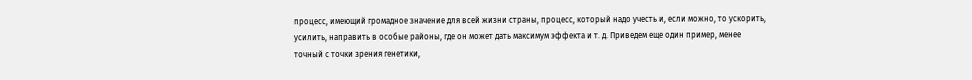процесс, имеющий громадное значение для всей жизни страны, процесс, который надо учесть и, если можно, то ускорить, усилить, направить в особые районы, где он может дать максимум эффекта и т. д. Приведем еще один пример, менее точный с точки зрения генетики,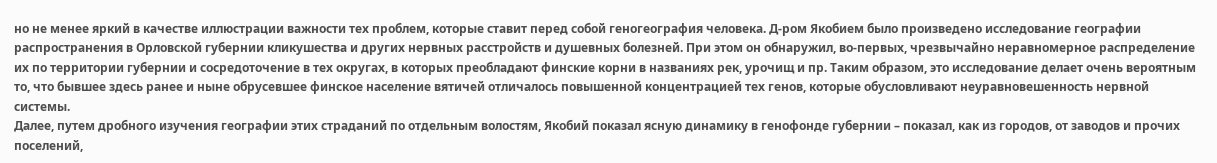но не менее яркий в качестве иллюстрации важности тех проблем, которые ставит перед собой геногеография человека. Д-ром Якобием было произведено исследование географии распространения в Орловской губернии кликушества и других нервных расстройств и душевных болезней. При этом он обнаружил, во-первых, чрезвычайно неравномерное распределение их по территории губернии и сосредоточение в тех округах, в которых преобладают финские корни в названиях рек, урочищ и пр. Таким образом, это исследование делает очень вероятным то, что бывшее здесь ранее и ныне обрусевшее финское население вятичей отличалось повышенной концентрацией тех генов, которые обусловливают неуравновешенность нервной системы.
Далее, путем дробного изучения географии этих страданий по отдельным волостям, Якобий показал ясную динамику в генофонде губернии – показал, как из городов, от заводов и прочих поселений,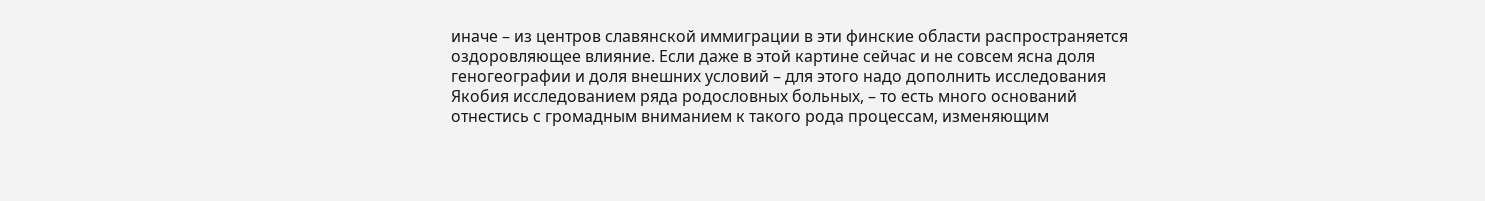иначе – из центров славянской иммиграции в эти финские области распространяется оздоровляющее влияние. Если даже в этой картине сейчас и не совсем ясна доля геногеографии и доля внешних условий – для этого надо дополнить исследования Якобия исследованием ряда родословных больных, – то есть много оснований отнестись с громадным вниманием к такого рода процессам, изменяющим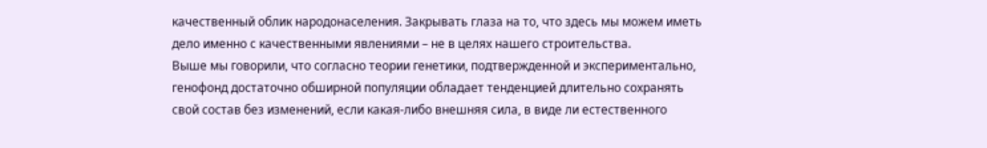качественный облик народонаселения. Закрывать глаза на то, что здесь мы можем иметь дело именно с качественными явлениями – не в целях нашего строительства.
Выше мы говорили, что согласно теории генетики, подтвержденной и экспериментально, генофонд достаточно обширной популяции обладает тенденцией длительно сохранять свой состав без изменений, если какая-либо внешняя сила, в виде ли естественного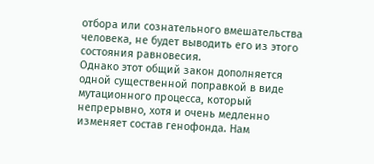отбора или сознательного вмешательства человека, не будет выводить его из этого состояния равновесия.
Однако этот общий закон дополняется одной существенной поправкой в виде мутационного процесса, который непрерывно, хотя и очень медленно изменяет состав генофонда. Нам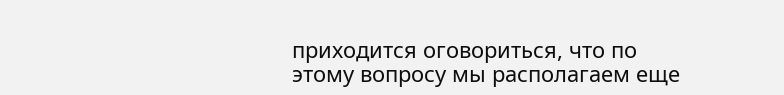приходится оговориться, что по этому вопросу мы располагаем еще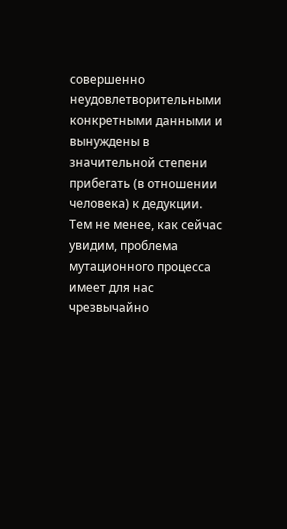совершенно неудовлетворительными конкретными данными и вынуждены в значительной степени прибегать (в отношении человека) к дедукции. Тем не менее, как сейчас увидим, проблема мутационного процесса имеет для нас чрезвычайно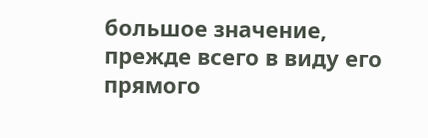большое значение, прежде всего в виду его прямого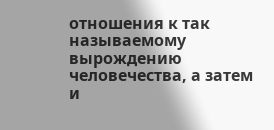отношения к так называемому вырождению человечества, а затем и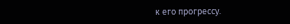к его прогрессу.